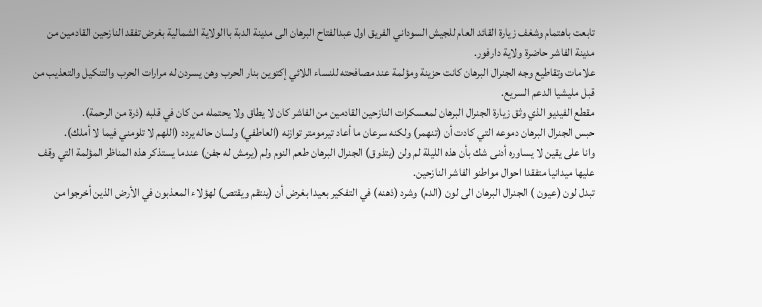تابعت باهتمام وشغف زيارة القائد العام للجيش السوداني الفريق اول عبدالفتاح البرهان الى مدينة الدبة باالولاية الشمالية بغرض تفقد النازحين القادمين من مدينة الفاشر حاضرة ولاية دارفور.
علامات وتقاطيع وجه الجنرال البرهان كانت حزينة ومؤلمة عند مصافحته للنساء اللائي إكتوين بنار الحرب وهن يسردن له مرارات الحرب والتنكيل والتعذيب من قبل مليشيا الدعم السريع.
مقطع الفيديو الذي وثق زيارة الجنرال البرهان لمعسكرات النازحين القادمين من الفاشر كان لا يطاق ولا يحتمله من كان في قلبه (ذرة من الرحمة).
حبس الجنرال البرهان دموعه التي كادت أن (تنهمر) ولكنه سرعان ما أعاد تيرمومتر توازنه (العاطفي) ولسان حاله يردد (اللهم لا تلومني فيما لا أملك).
وانا على يقين لا يساوره أدنى شك بأن هذه الليلة لم ولن (يتذوق) الجنرال البرهان طعم النوم ولم (يرمش له جفن) عندما يستذكر هذه المناظر المؤلمة التي وقف عليها ميدانيا متفقدا احوال مواطنو الفاشر النازحين.
تبدل لون (عيون ) الجنرال البرهان الى لون (الدم) وشرد (ذهنه) في التفكير بعيدا بغرض أن (ينتقم ويقتص) لهؤلاء المعذبون في الأرض الذين أخرجوا من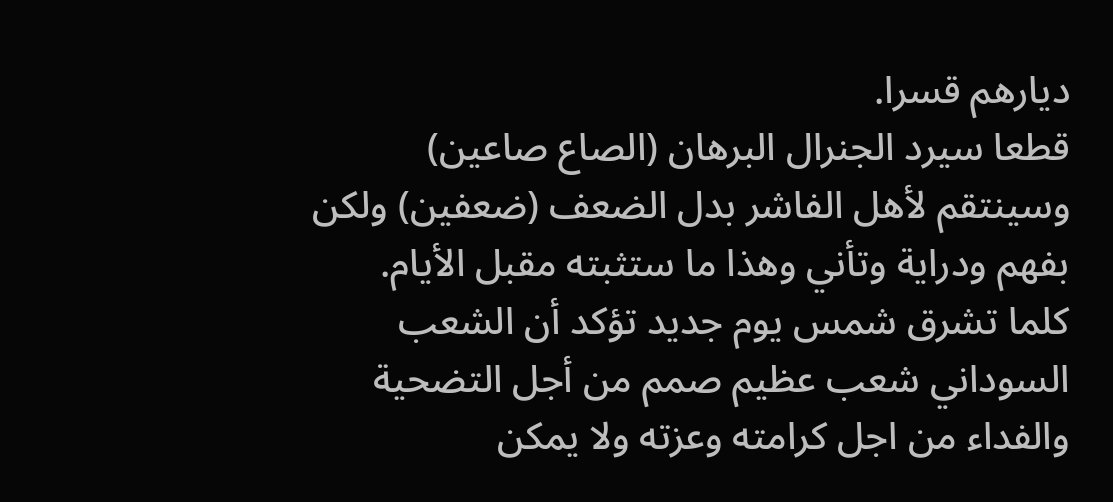ديارهم قسرا.
قطعا سيرد الجنرال البرهان (الصاع صاعين) وسينتقم لأهل الفاشر بدل الضعف (ضعفين) ولكن بفهم ودراية وتأني وهذا ما ستثبته مقبل الأيام.
كلما تشرق شمس يوم جديد تؤكد أن الشعب السوداني شعب عظيم صمم من أجل التضحية والفداء من اجل كرامته وعزته ولا يمكن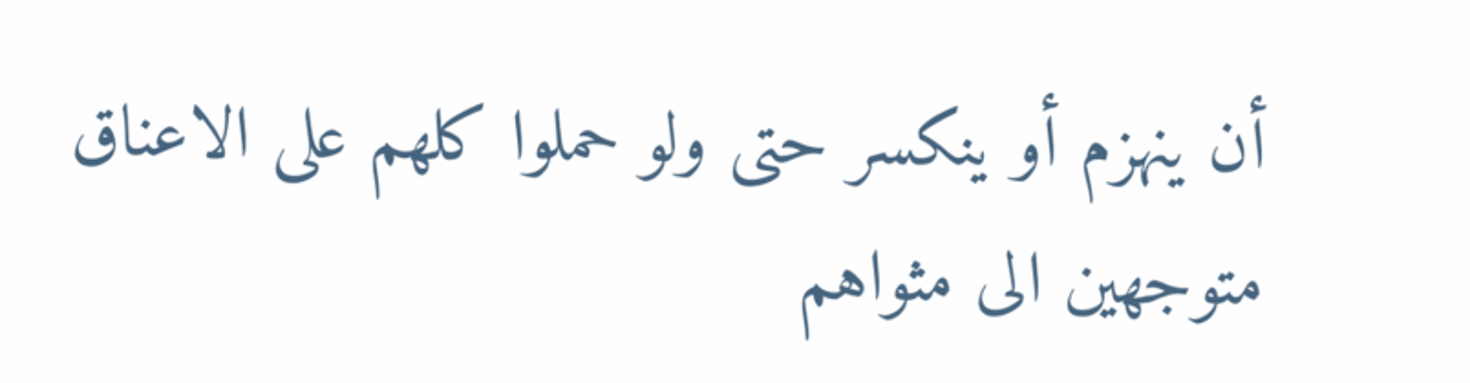أن ينهزم أو ينكسر حتى ولو حملوا كلهم على الاعناق متوجهين الى مثواهم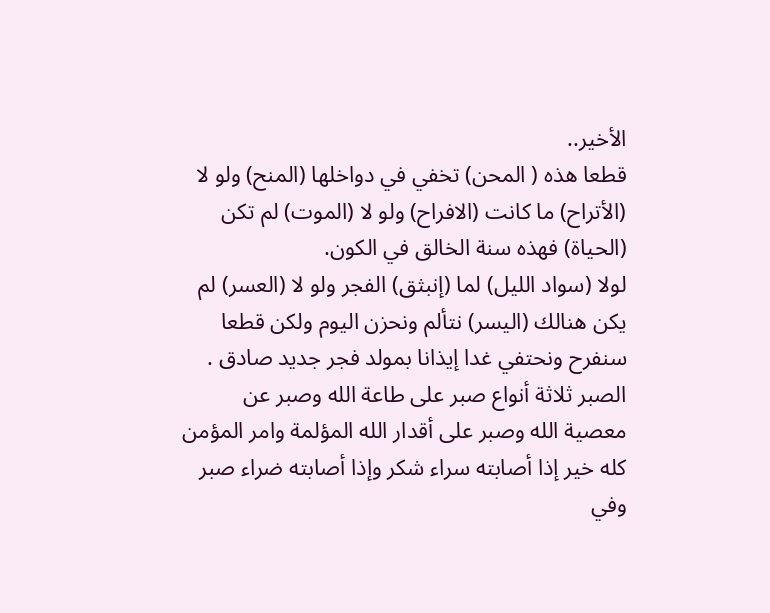الأخير..
قطعا هذه ( المحن) تخفي في دواخلها (المنح) ولو لا (الأتراح) ما كانت (الافراح) ولو لا (الموت) لم تكن (الحياة) فهذه سنة الخالق في الكون.
لولا (سواد الليل) لما (إنبثق) الفجر ولو لا (العسر) لم يكن هنالك (اليسر) نتألم ونحزن اليوم ولكن قطعا سنفرح ونحتفي غدا إيذانا بمولد فجر جديد صادق .
الصبر ثلاثة أنواع صبر على طاعة الله وصبر عن معصية الله وصبر على أقدار الله المؤلمة وامر المؤمن كله خير إذا أصابته سراء شكر وإذا أصابته ضراء صبر وفي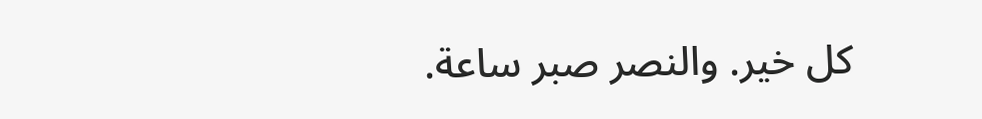كل خير. والنصر صبر ساعة.